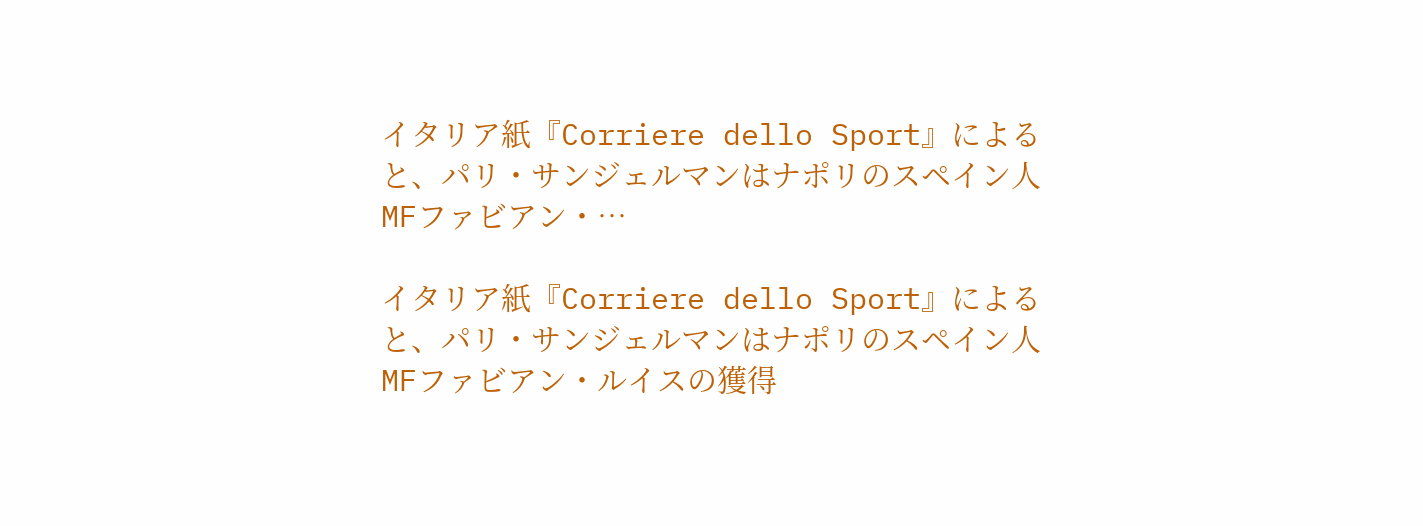イタリア紙『Corriere dello Sport』によると、パリ・サンジェルマンはナポリのスペイン人MFファビアン・…

イタリア紙『Corriere dello Sport』によると、パリ・サンジェルマンはナポリのスペイン人MFファビアン・ルイスの獲得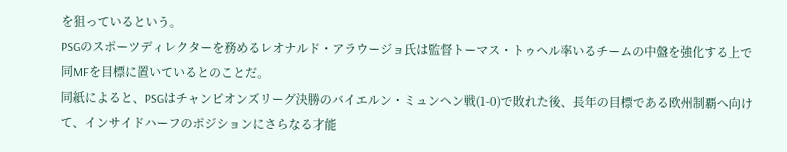を狙っているという。
PSGのスポーツディレクターを務めるレオナルド・アラウージョ氏は監督トーマス・トゥヘル率いるチームの中盤を強化する上で同MFを目標に置いているとのことだ。
同紙によると、PSGはチャンピオンズリーグ決勝のバイエルン・ミュンヘン戦(1-0)で敗れた後、長年の目標である欧州制覇へ向けて、インサイドハーフのポジションにさらなる才能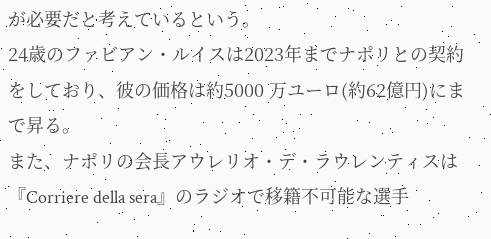が必要だと考えているという。
24歳のファビアン・ルイスは2023年までナポリとの契約をしており、彼の価格は約5000 万ユーロ(約62億円)にまで昇る。
また、ナポリの会長アウレリオ・デ・ラウレンティスは『Corriere della sera』のラジオで移籍不可能な選手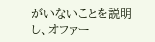がいないことを説明し、オファー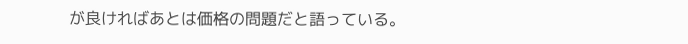が良ければあとは価格の問題だと語っている。